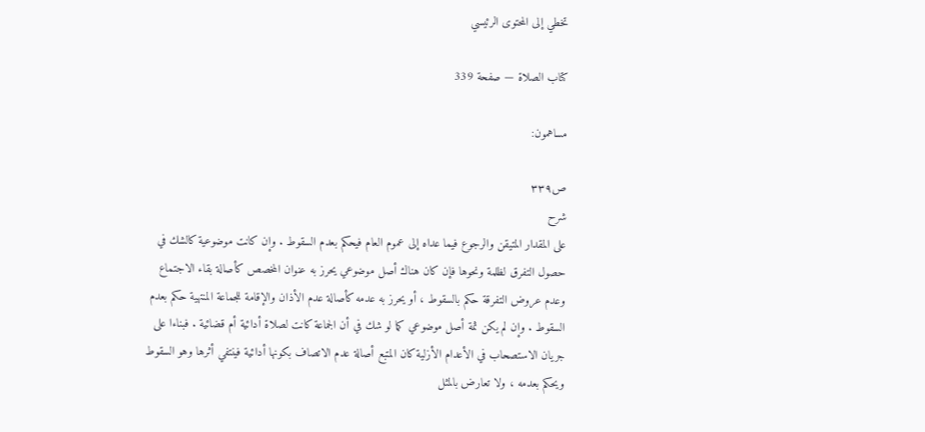تخطي إلى المحتوى الرئيسي

كتاب الصلاة — صفحة 339

مساهمون:

ص٣٣٩
شرح
على المقدار المتيقن والرجوع فيما عداه إلى عموم العام فيحكم بعدم السقوط . وإن كانت موضوعية كالشك في حصول التفرق لظلمة ونحوها فإن كان هناك أصل موضوعي يحرز به عنوان المخصص كأصالة بقاء الاجتماع وعدم عروض التفرقة حكم بالسقوط ، أو يحرز به عدمه كأصالة عدم الأذان والإقامة للجماعة المنتهية حكم بعدم السقوط . وإن لم يكن ثمة أصل موضوعي كما لو شك في أن الجماعة كانت لصلاة أدائية أم قضائية . فبناءا على جريان الاستصحاب في الأعدام الأزلية كان المتبع أصالة عدم الاتصاف بكونها أدائية فينتفي أثرها وهو السقوط ويحكم بعدمه ، ولا تعارض بالمثل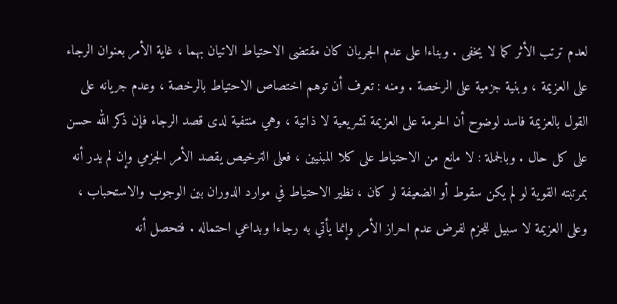لعدم ترتب الأثر كما لا يخفى . وبناءا على عدم الجريان كان مقتضى الاحتياط الاتيان بهما ، غاية الأمر بعنوان الرجاء على العزيمة ، وبنية جزمية على الرخصة . ومنه : تعرف أن توهم اختصاص الاحتياط بالرخصة ، وعدم جريانه على القول بالعزيمة فاسد لوضوح أن الحرمة على العزيمة تشريعية لا ذاتية ، وهي منتفية لدى قصد الرجاء فإن ذكر الله حسن على كل حال . وبالجملة : لا مانع من الاحتياط على كلا المبنيين ، فعلى الترخيص يقصد الأمر الجزمي وإن لم يدر أنه بمرتبته القوية لو لم يكن سقوط أو الضعيفة لو كان ، نظير الاحتياط في موارد الدوران بين الوجوب والاستحباب ، وعلى العزيمة لا سبيل للجزم لفرض عدم احراز الأمر وإنما يأتي به رجاءا وبداعي احتماله . فتحصل أنه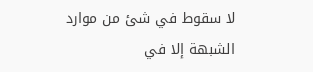لا سقوط في شئ من موارد الشبهة إلا في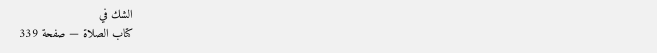الشك في
كتاب الصلاة — صفحة 339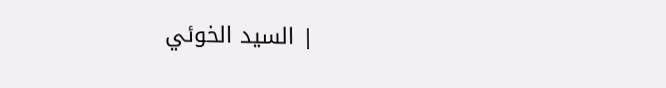| السيد الخوئي